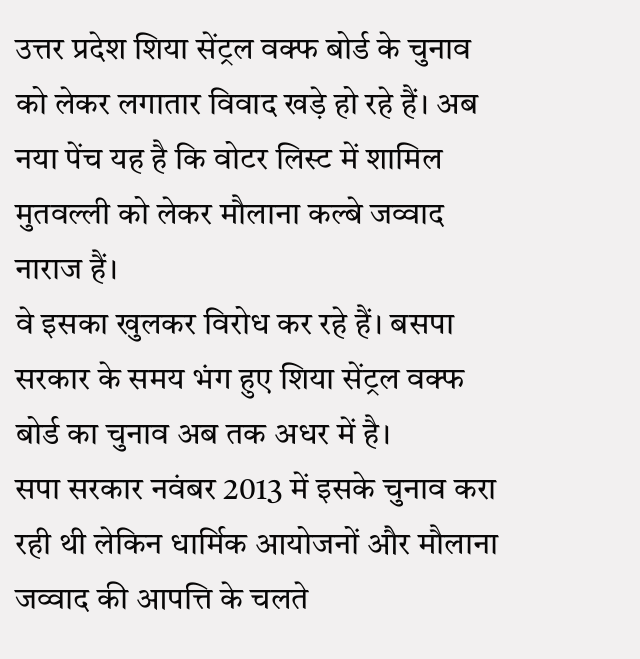उत्तर प्रदेश शिया सेंट्रल वक्फ बोर्ड के चुनाव को लेकर लगातार विवाद खड़े हो रहे हैं। अब नया पेंच यह है कि वोटर लिस्ट में शामिल मुतवल्ली को लेकर मौलाना कल्बे जव्वाद नाराज हैं।
वे इसका खुलकर विरोध कर रहे हैं। बसपा सरकार के समय भंग हुए शिया सेंट्रल वक्फ बोर्ड का चुनाव अब तक अधर में है।
सपा सरकार नवंबर 2013 में इसके चुनाव करा रही थी लेकिन धार्मिक आयोजनों और मौलाना जव्वाद की आपत्ति के चलते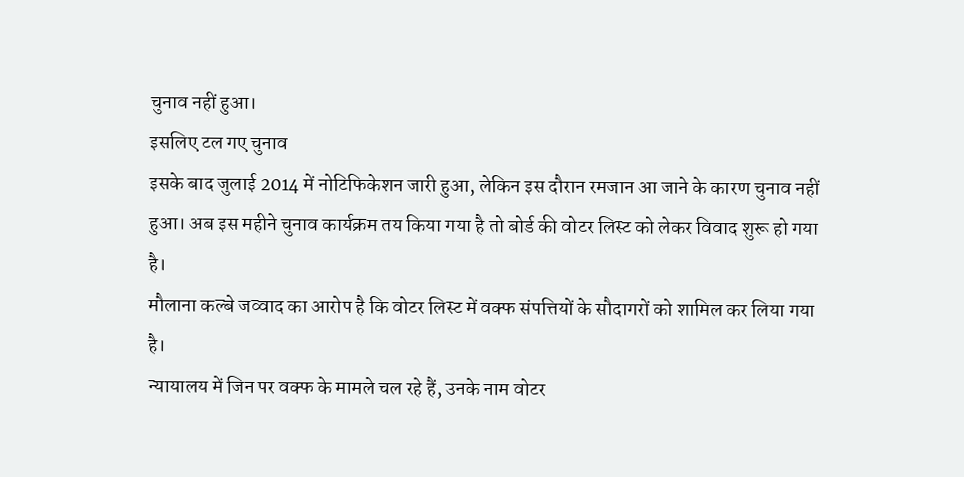चुनाव नहीं हुआ।
इसलिए टल गए चुनाव
इसके बाद जुलाई 2014 में नोटिफिकेशन जारी हुआ, लेकिन इस दौरान रमजान आ जाने के कारण चुनाव नहीं हुआ। अब इस महीने चुनाव कार्यक्रम तय किया गया है तो बोर्ड की वोटर लिस्ट को लेकर विवाद शुरू हो गया है।
मौलाना कल्बे जव्वाद का आरोप है कि वोटर लिस्ट में वक्फ संपत्तियों के सौदागरों को शामिल कर लिया गया है।
न्यायालय में जिन पर वक्फ के मामले चल रहे हैं, उनके नाम वोटर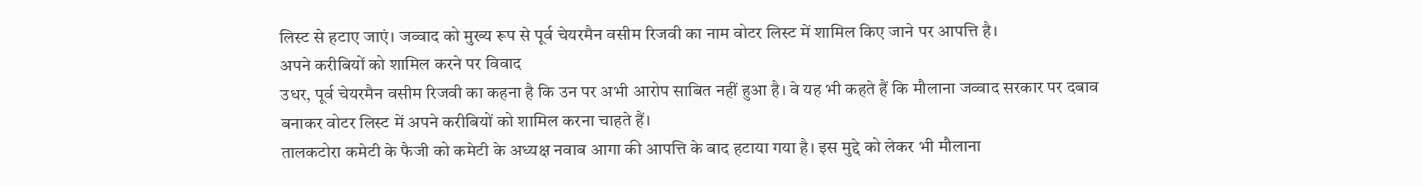लिस्ट से हटाए जाएं। जव्वाद को मुख्य रूप से पूर्व चेयरमैन वसीम रिजवी का नाम वोटर लिस्ट में शामिल किए जाने पर आपत्ति है।
अपने करीबियों को शामिल करने पर विवाद
उधर, पूर्व चेयरमैन वसीम रिजवी का कहना है कि उन पर अभी आरोप साबित नहीं हुआ है। वे यह भी कहते हैं कि मौलाना जव्वाद सरकार पर दबाव बनाकर वोटर लिस्ट में अपने करीबियों को शामिल करना चाहते हैं।
तालकटोरा कमेटी के फैजी को कमेटी के अध्यक्ष नवाब आगा की आपत्ति के बाद हटाया गया है। इस मुद्दे को लेकर भी मौलाना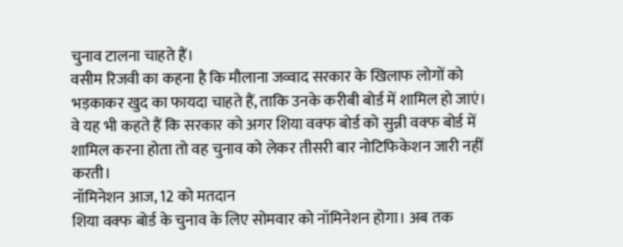चुनाव टालना चाहते हैं।
वसीम रिजवी का कहना है कि मौलाना जव्वाद सरकार के खिलाफ लोगों को भड़काकर खुद का फायदा चाहते हैं, ताकि उनके करीबी बोर्ड में शामिल हो जाएं।
वे यह भी कहते हैं कि सरकार को अगर शिया वक्फ बोर्ड को सुन्नी वक्फ बोर्ड में शामिल करना होता तो वह चुनाव को लेकर तीसरी बार नोटिफिकेशन जारी नहीं करती।
नॉमिनेशन आज, 12 को मतदान
शिया वक्फ बोर्ड के चुनाव के लिए सोमवार को नॉमिनेशन होगा। अब तक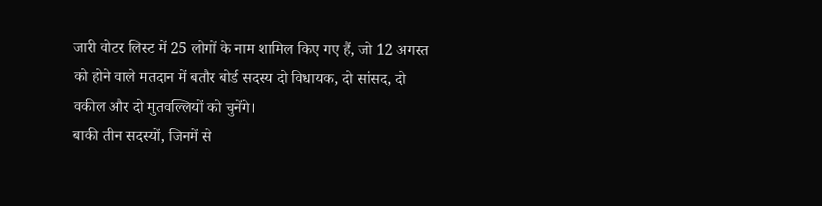जारी वोटर लिस्ट में 25 लोगों के नाम शामिल किए गए हैं, जो 12 अगस्त को होने वाले मतदान में बतौर बोर्ड सदस्य दो विधायक, दो सांसद, दो वकील और दो मुतवल्लियों को चुनेंगे।
बाकी तीन सदस्यों, जिनमें से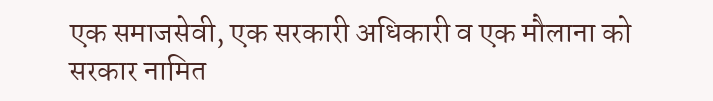एक समाजसेवी, एक सरकारी अधिकारी व एक मौलाना को सरकार नामित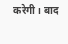करेगी। बाद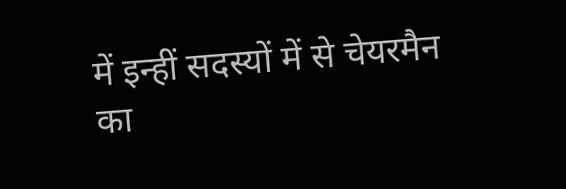में इन्हीं सदस्यों में से चेयरमैन का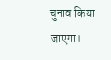चुनाव किया जाएगा।